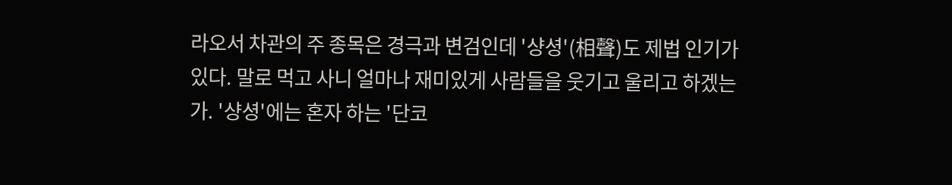라오서 차관의 주 종목은 경극과 변검인데 '샹셩'(相聲)도 제법 인기가 있다. 말로 먹고 사니 얼마나 재미있게 사람들을 웃기고 울리고 하겠는가. '샹셩'에는 혼자 하는 '단코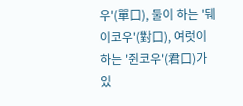우'(單口), 둘이 하는 '뒈이코우'(對口), 여럿이 하는 '쥔코우'(君口)가 있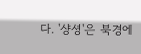다. '샹셩'은 북경에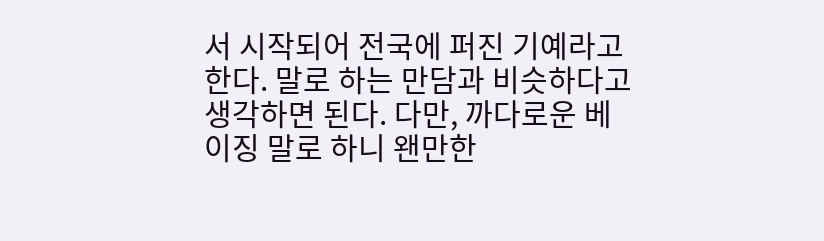서 시작되어 전국에 퍼진 기예라고 한다. 말로 하는 만담과 비슷하다고 생각하면 된다. 다만, 까다로운 베이징 말로 하니 왠만한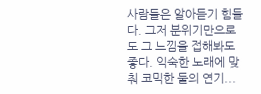사람들은 알아듣기 힘들다. 그저 분위기만으로도 그 느낌을 접해봐도 좋다. 익숙한 노래에 맞춰 코믹한 둘의 연기...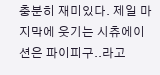충분히 재미있다. 제일 마지막에 웃기는 시츄에이션은 파이피구..라고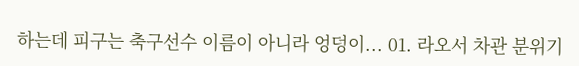하는데 피구는 축구선수 이름이 아니라 엉덩이... 01. 라오서 차관 분위기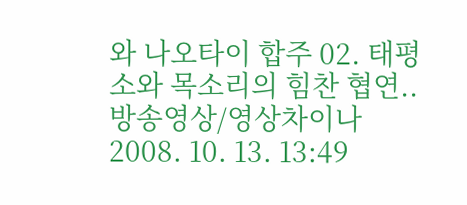와 나오타이 합주 02. 태평소와 목소리의 힘찬 협연..
방송영상/영상차이나
2008. 10. 13. 13:49